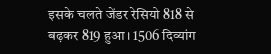इसके चलते जेंडर रेसियो 818 से बढ़कर 819 हुआ। 1506 दिव्यांग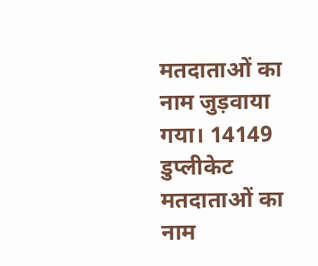मतदाताओं का नाम जुड़वाया गया। 14149 डुप्लीकेट मतदाताओं का नाम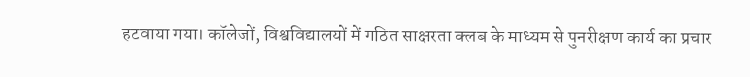हटवाया गया। कॉलेजों, विश्वविद्यालयों में गठित साक्षरता क्लब के माध्यम से पुनरीक्षण कार्य का प्रचार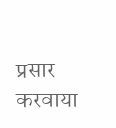प्रसार करवाया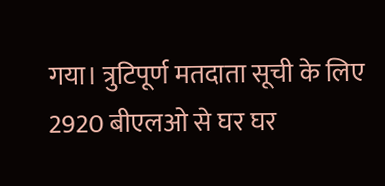गया। त्रुटिपूर्ण मतदाता सूची के लिए 2920 बीएलओ से घर घर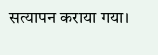सत्यापन कराया गया।